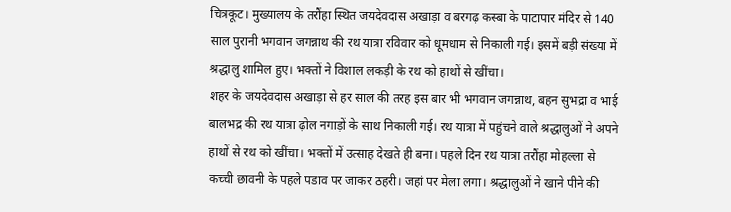चित्रकूट। मुख्यालय के तरौंहा स्थित जयदेवदास अखाड़ा व बरगढ़ कस्बा के पाटापार मंदिर से 140 साल पुरानी भगवान जगन्नाथ की रथ यात्रा रविवार को धूमधाम से निकाली गई। इसमें बड़ी संख्या में श्रद्धालु शामिल हुए। भक्तों ने विशाल लकड़ी के रथ को हाथों से खींचा।
शहर के जयदेवदास अखाड़ा से हर साल की तरह इस बार भी भगवान जगन्नाथ, बहन सुभद्रा व भाई बालभद्र की रथ यात्रा ढ़ोल नगाड़ों के साथ निकाली गई। रथ यात्रा में पहुंचने वाले श्रद्धालुओं ने अपने हाथों से रथ को खींचा। भक्तों में उत्साह देखते ही बना। पहले दिन रथ यात्रा तरौंहा मोहल्ला से कच्ची छावनी के पहले पडाव पर जाकर ठहरी। जहां पर मेला लगा। श्रद्धालुओं ने खाने पीने की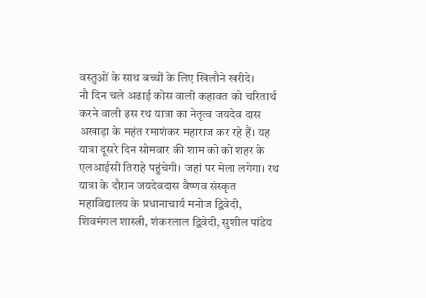वस्तुओं के साथ बच्चों के लिए खिलौने खरीदे।
नौ दिन चले अढाई कोस वाली कहावत को चरितार्थ करने वाली इस रथ यात्रा का नेतृत्व जयदेव दास अखाड़ा के महंत रमाशंकर महाराज कर रहे हैं। यह यात्रा दूसरे दिन सोमवार की शाम को को शहर के एलआईसी तिराहे पहुंचेगी। जहां पर मेला लगेगा। रथ यात्रा के दौरान जयदेवदास वैष्णव संस्कृत महाविद्यालय के प्रधानाचार्य मनोज द्विवेदी, शिवमंगल शास्त्री, शंकरलाल द्विवेदी, सुशील पांडेय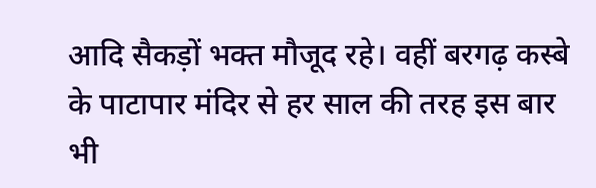आदि सैकड़ों भक्त मौजूद रहे। वहीं बरगढ़ कस्बे के पाटापार मंदिर से हर साल की तरह इस बार भी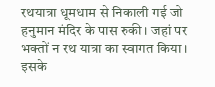रथयात्रा धूमधाम से निकाली गई जो हनुमान मंदिर के पास रुकी। जहां पर भक्तों न रथ यात्रा का स्वागत किया। इसके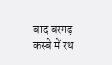बाद बरगढ़ कस्बे में रथ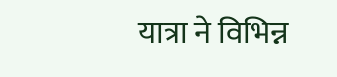यात्रा ने विभिन्न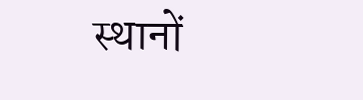स्थानों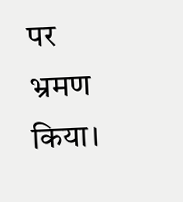पर भ्रमण किया।